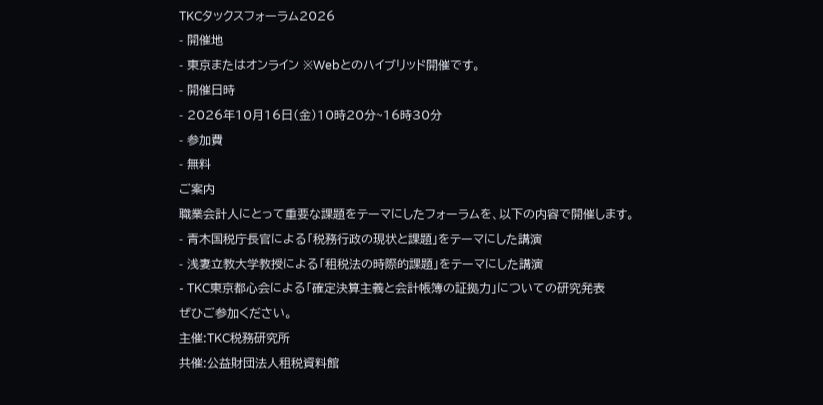TKCタックスフォーラム2026
- 開催地
- 東京またはオンライン ※Webとのハイブリッド開催です。
- 開催日時
- 2026年10月16日(金)10時20分~16時30分
- 参加費
- 無料
ご案内
職業会計人にとって重要な課題をテーマにしたフォーラムを、以下の内容で開催します。
- 青木国税庁長官による「税務行政の現状と課題」をテーマにした講演
- 浅妻立教大学教授による「租税法の時際的課題」をテーマにした講演
- TKC東京都心会による「確定決算主義と会計帳簿の証拠力」についての研究発表
ぜひご参加ください。
主催:TKC税務研究所
共催:公益財団法人租税資料館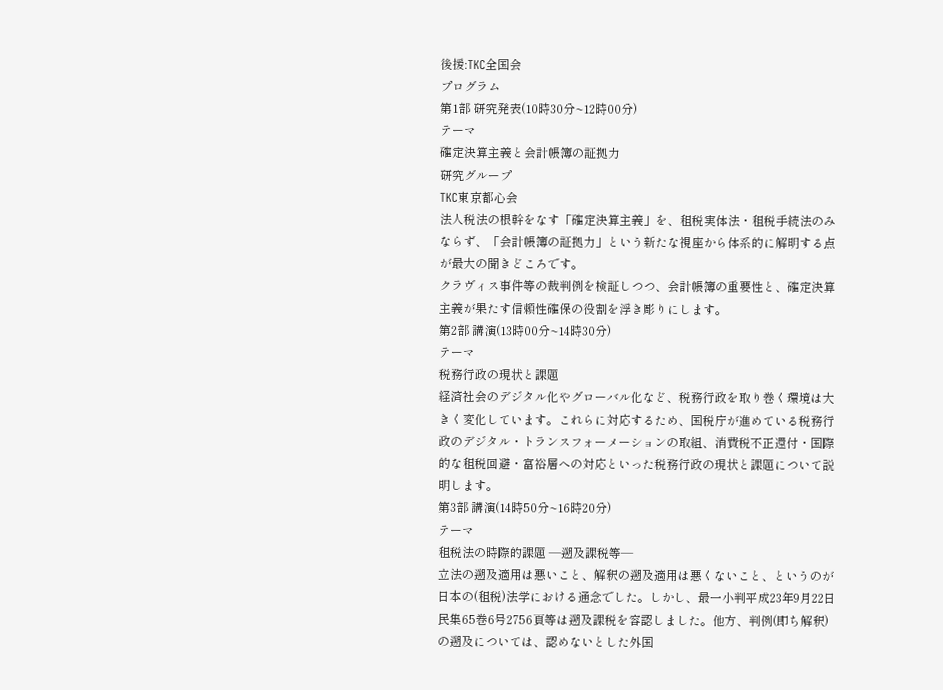後援:TKC全国会
プログラム
第1部 研究発表(10時30分~12時00分)
テーマ
確定決算主義と会計帳簿の証拠力
研究グループ
TKC東京都心会
法人税法の根幹をなす「確定決算主義」を、租税実体法・租税手続法のみならず、「会計帳簿の証拠力」という新たな視座から体系的に解明する点が最大の聞きどころです。
クラヴィス事件等の裁判例を検証しつつ、会計帳簿の重要性と、確定決算主義が果たす信頼性確保の役割を浮き彫りにします。
第2部 講演(13時00分~14時30分)
テーマ
税務行政の現状と課題
経済社会のデジタル化やグローバル化など、税務行政を取り巻く環境は大きく変化しています。これらに対応するため、国税庁が進めている税務行政のデジタル・トランスフォーメーションの取組、消費税不正還付・国際的な租税回避・富裕層への対応といった税務行政の現状と課題について説明します。
第3部 講演(14時50分~16時20分)
テーマ
租税法の時際的課題 ―遡及課税等―
立法の遡及適用は悪いこと、解釈の遡及適用は悪くないこと、というのが日本の(租税)法学における通念でした。しかし、最一小判平成23年9月22日民集65巻6号2756頁等は遡及課税を容認しました。他方、判例(即ち解釈)の遡及については、認めないとした外国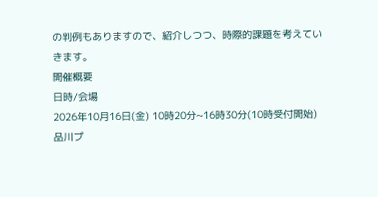の判例もありますので、紹介しつつ、時際的課題を考えていきます。
開催概要
日時/会場
2026年10月16日(金) 10時20分~16時30分(10時受付開始)
品川プ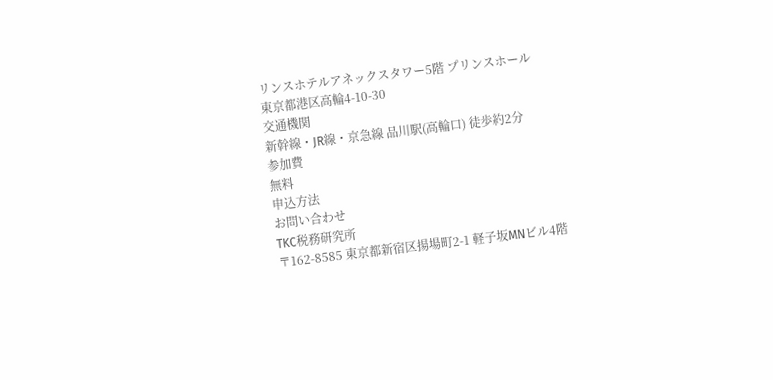リンスホテルアネックスタワー5階 プリンスホール
東京都港区高輪4-10-30
交通機関
新幹線・JR線・京急線 品川駅(高輪口) 徒歩約2分
参加費
無料
申込方法
お問い合わせ
TKC税務研究所
〒162-8585 東京都新宿区揚場町2-1 軽子坂MNビル4階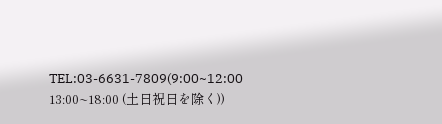TEL:03-6631-7809(9:00~12:00 13:00~18:00 (土日祝日を除く))